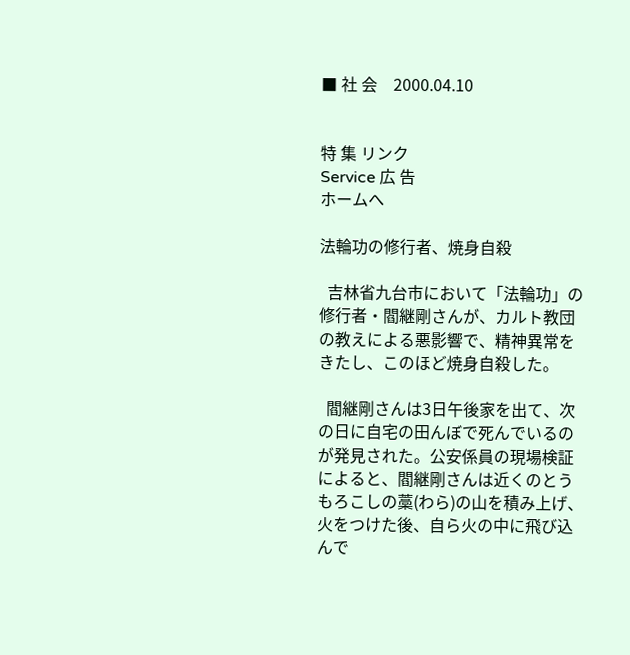■ 社 会    2000.04.10


特 集 リンク
Service 広 告
ホームへ

法輪功の修行者、焼身自殺

  吉林省九台市において「法輪功」の修行者・閻継剛さんが、カルト教団の教えによる悪影響で、精神異常をきたし、このほど焼身自殺した。

  閻継剛さんは3日午後家を出て、次の日に自宅の田んぼで死んでいるのが発見された。公安係員の現場検証によると、閻継剛さんは近くのとうもろこしの藁(わら)の山を積み上げ、火をつけた後、自ら火の中に飛び込んで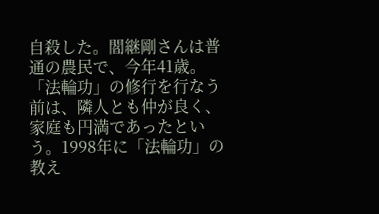自殺した。閻継剛さんは普通の農民で、今年41歳。「法輪功」の修行を行なう前は、隣人とも仲が良く、家庭も円満であったという。1998年に「法輪功」の教え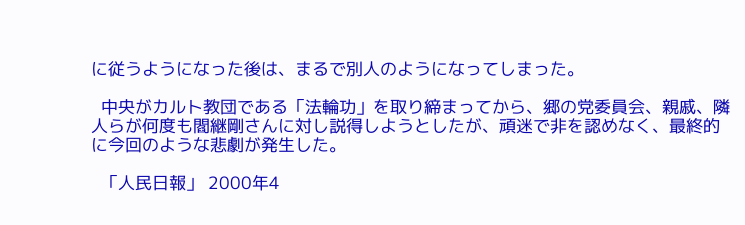に従うようになった後は、まるで別人のようになってしまった。

  中央がカルト教団である「法輪功」を取り締まってから、郷の党委員会、親戚、隣人らが何度も閻継剛さんに対し説得しようとしたが、頑迷で非を認めなく、最終的に今回のような悲劇が発生した。

  「人民日報」 2000年4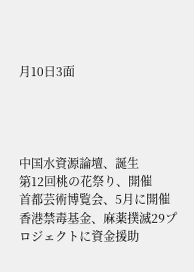月10日3面




中国水資源論壇、誕生
第12回桃の花祭り、開催
首都芸術博覧会、5月に開催
香港禁毒基金、麻薬撲滅29プロジェクトに資金援助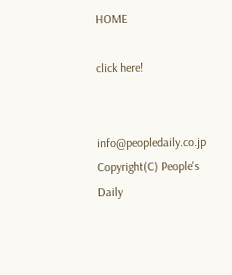HOME

click here!


info@peopledaily.co.jp
Copyright(C) People's Daily